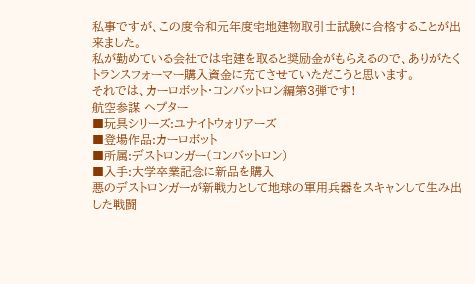私事ですが、この度令和元年度宅地建物取引士試験に合格することが出来ました。
私が勤めている会社では宅建を取ると奨励金がもらえるので、ありがたくトランスフォーマー購入資金に充てさせていただこうと思います。
それでは、カーロボット・コンバットロン編第3弾です!
航空参謀 ヘプター
■玩具シリーズ:ユナイトウォリアーズ
■登場作品:カーロボット
■所属:デストロンガー(コンバットロン)
■入手:大学卒業記念に新品を購入
悪のデストロンガーが新戦力として地球の軍用兵器をスキャンして生み出した戦闘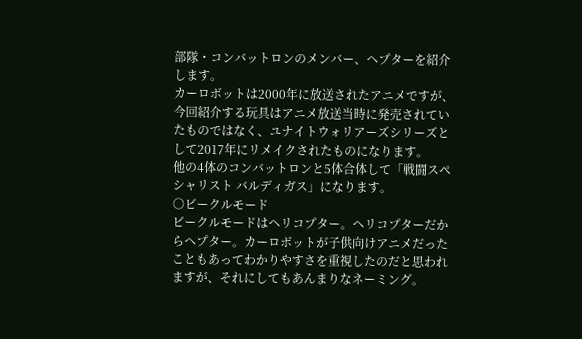部隊・コンバットロンのメンバー、ヘプターを紹介します。
カーロボットは2000年に放送されたアニメですが、今回紹介する玩具はアニメ放送当時に発売されていたものではなく、ユナイトウォリアーズシリーズとして2017年にリメイクされたものになります。
他の4体のコンバットロンと5体合体して「戦闘スペシャリスト バルディガス」になります。
○ビークルモード
ビークルモードはヘリコプター。ヘリコプターだからヘプター。カーロボットが子供向けアニメだったこともあってわかりやすさを重視したのだと思われますが、それにしてもあんまりなネーミング。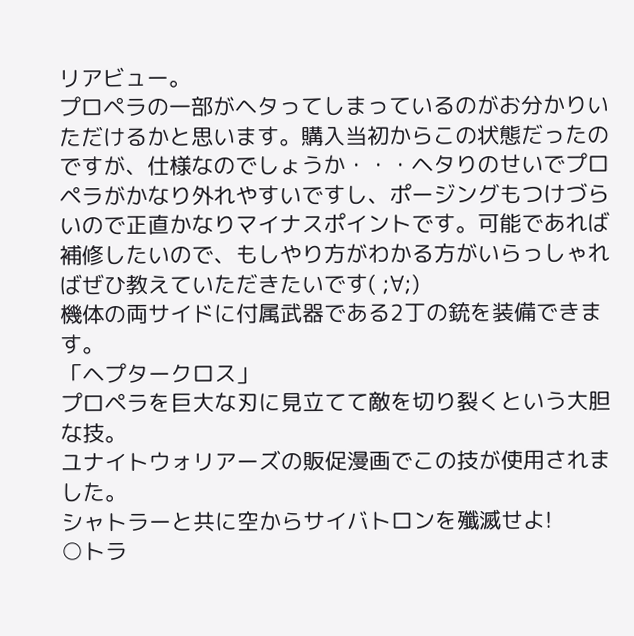リアビュー。
プロペラの一部がヘタってしまっているのがお分かりいただけるかと思います。購入当初からこの状態だったのですが、仕様なのでしょうか・・・ヘタりのせいでプロペラがかなり外れやすいですし、ポージングもつけづらいので正直かなりマイナスポイントです。可能であれば補修したいので、もしやり方がわかる方がいらっしゃればぜひ教えていただきたいです( ;∀;)
機体の両サイドに付属武器である2丁の銃を装備できます。
「ヘプタークロス」
プロペラを巨大な刃に見立てて敵を切り裂くという大胆な技。
ユナイトウォリアーズの販促漫画でこの技が使用されました。
シャトラーと共に空からサイバトロンを殲滅せよ!
○トラ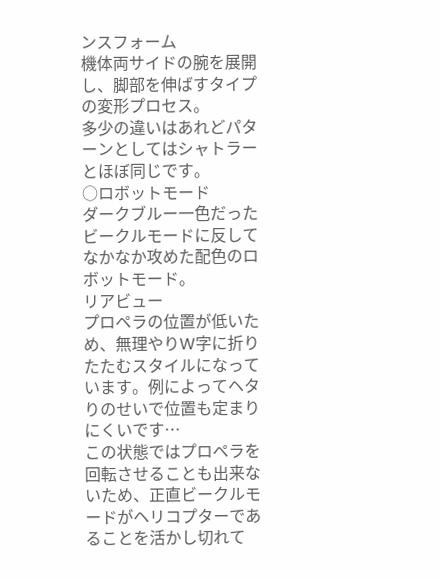ンスフォーム
機体両サイドの腕を展開し、脚部を伸ばすタイプの変形プロセス。
多少の違いはあれどパターンとしてはシャトラーとほぼ同じです。
○ロボットモード
ダークブルー一色だったビークルモードに反してなかなか攻めた配色のロボットモード。
リアビュー
プロペラの位置が低いため、無理やりW字に折りたたむスタイルになっています。例によってヘタりのせいで位置も定まりにくいです…
この状態ではプロペラを回転させることも出来ないため、正直ビークルモードがヘリコプターであることを活かし切れて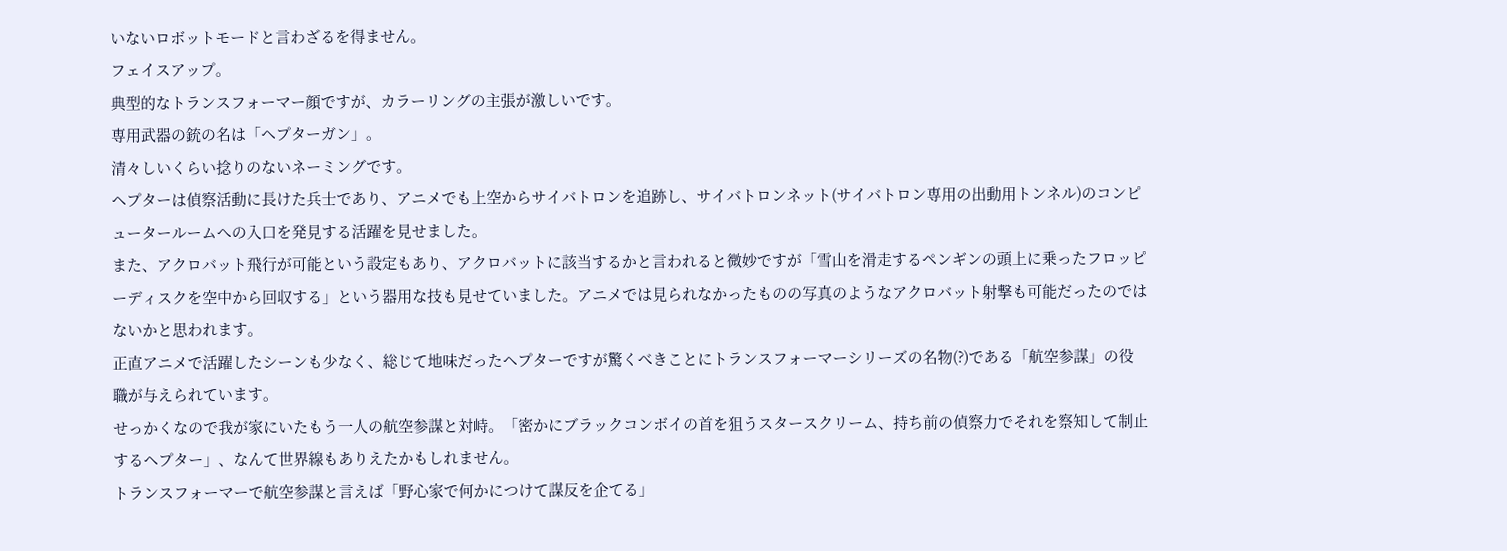いないロボットモードと言わざるを得ません。
フェイスアップ。
典型的なトランスフォーマー顔ですが、カラーリングの主張が激しいです。
専用武器の銃の名は「ヘプターガン」。
清々しいくらい捻りのないネーミングです。
ヘプターは偵察活動に長けた兵士であり、アニメでも上空からサイバトロンを追跡し、サイバトロンネット(サイバトロン専用の出動用トンネル)のコンピュータールームへの入口を発見する活躍を見せました。
また、アクロバット飛行が可能という設定もあり、アクロバットに該当するかと言われると微妙ですが「雪山を滑走するペンギンの頭上に乗ったフロッピーディスクを空中から回収する」という器用な技も見せていました。アニメでは見られなかったものの写真のようなアクロバット射撃も可能だったのではないかと思われます。
正直アニメで活躍したシーンも少なく、総じて地味だったヘプターですが驚くべきことにトランスフォーマーシリーズの名物(?)である「航空参謀」の役職が与えられています。
せっかくなので我が家にいたもう一人の航空参謀と対峙。「密かにブラックコンボイの首を狙うスタースクリーム、持ち前の偵察力でそれを察知して制止するヘプター」、なんて世界線もありえたかもしれません。
トランスフォーマーで航空参謀と言えば「野心家で何かにつけて謀反を企てる」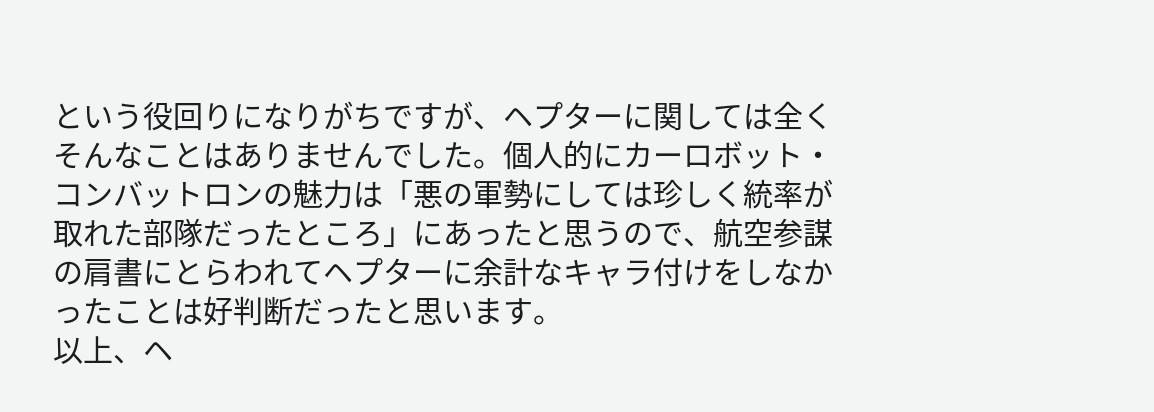という役回りになりがちですが、ヘプターに関しては全くそんなことはありませんでした。個人的にカーロボット・コンバットロンの魅力は「悪の軍勢にしては珍しく統率が取れた部隊だったところ」にあったと思うので、航空参謀の肩書にとらわれてヘプターに余計なキャラ付けをしなかったことは好判断だったと思います。
以上、ヘ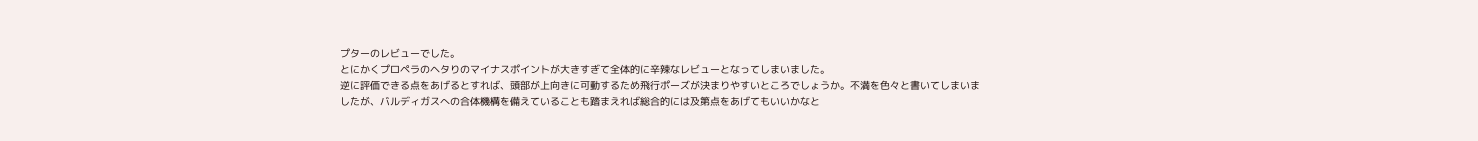プターのレビューでした。
とにかくプロペラのヘタりのマイナスポイントが大きすぎて全体的に辛辣なレビューとなってしまいました。
逆に評価できる点をあげるとすれば、頭部が上向きに可動するため飛行ポーズが決まりやすいところでしょうか。不満を色々と書いてしまいましたが、バルディガスへの合体機構を備えていることも踏まえれば総合的には及第点をあげてもいいかなと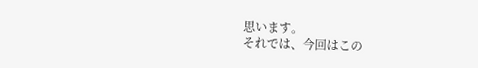思います。
それでは、今回はこの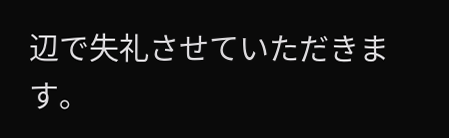辺で失礼させていただきます。